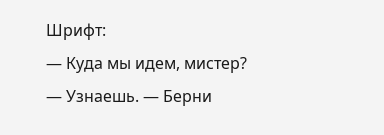Шрифт:
— Куда мы идем, мистер?
— Узнаешь. — Берни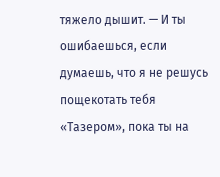тяжело дышит. — И ты ошибаешься, если думаешь, что я не решусь пощекотать тебя «Тазером», пока ты на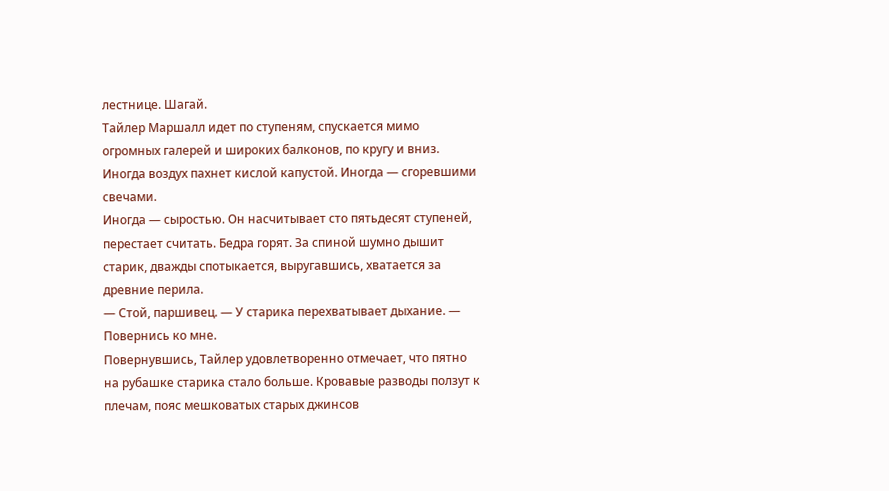лестнице. Шагай.
Тайлер Маршалл идет по ступеням, спускается мимо огромных галерей и широких балконов, по кругу и вниз. Иногда воздух пахнет кислой капустой. Иногда — сгоревшими свечами.
Иногда — сыростью. Он насчитывает сто пятьдесят ступеней, перестает считать. Бедра горят. За спиной шумно дышит старик, дважды спотыкается, выругавшись, хватается за древние перила.
— Стой, паршивец. — У старика перехватывает дыхание. — Повернись ко мне.
Повернувшись, Тайлер удовлетворенно отмечает, что пятно на рубашке старика стало больше. Кровавые разводы ползут к плечам, пояс мешковатых старых джинсов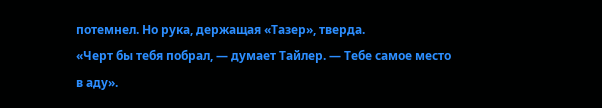потемнел. Но рука, держащая «Тазер», тверда.
«Черт бы тебя побрал, — думает Тайлер. — Тебе самое место в аду».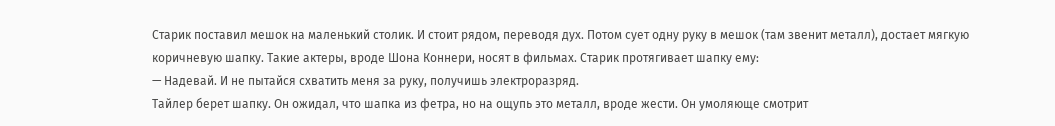Старик поставил мешок на маленький столик. И стоит рядом, переводя дух. Потом сует одну руку в мешок (там звенит металл), достает мягкую коричневую шапку. Такие актеры, вроде Шона Коннери, носят в фильмах. Старик протягивает шапку ему:
— Надевай. И не пытайся схватить меня за руку, получишь электроразряд.
Тайлер берет шапку. Он ожидал, что шапка из фетра, но на ощупь это металл, вроде жести. Он умоляюще смотрит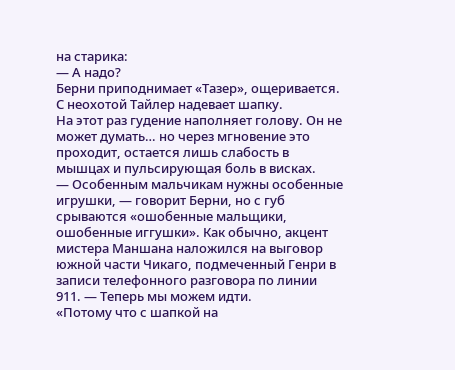на старика:
— А надо?
Берни приподнимает «Тазер», ощеривается.
С неохотой Тайлер надевает шапку.
На этот раз гудение наполняет голову. Он не может думать… но через мгновение это проходит, остается лишь слабость в мышцах и пульсирующая боль в висках.
— Особенным мальчикам нужны особенные игрушки, — говорит Берни, но с губ срываются «ошобенные мальщики, ошобенные иггушки». Как обычно, акцент мистера Маншана наложился на выговор южной части Чикаго, подмеченный Генри в записи телефонного разговора по линии 911. — Теперь мы можем идти.
«Потому что с шапкой на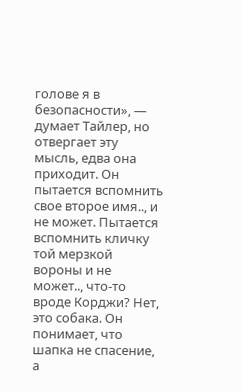голове я в безопасности», — думает Тайлер, но отвергает эту мысль, едва она приходит. Он пытается вспомнить свое второе имя.., и не может. Пытается вспомнить кличку той мерзкой вороны и не может.., что-то вроде Корджи? Нет, это собака. Он понимает, что шапка не спасение, а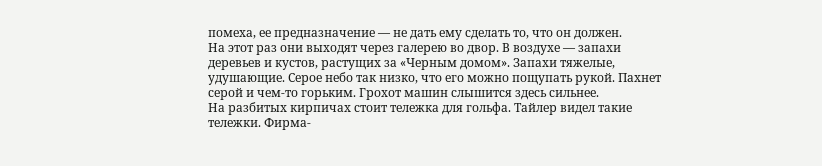помеха, ее предназначение — не дать ему сделать то, что он должен.
На этот раз они выходят через галерею во двор. В воздухе — запахи деревьев и кустов, растущих за «Черным домом». Запахи тяжелые, удушающие. Серое небо так низко, что его можно пощупать рукой. Пахнет серой и чем-то горьким. Грохот машин слышится здесь сильнее.
На разбитых кирпичах стоит тележка для гольфа. Тайлер видел такие тележки. Фирма-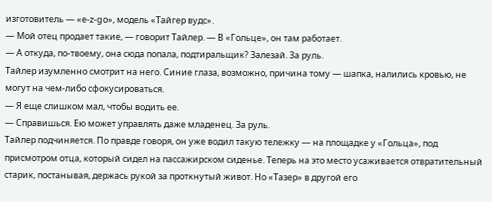изготовитель — «e-z-go», модель «Тайгер вудс».
— Мой отец продает такие, — говорит Тайлер. — В «Гольце», он там работает.
— А откуда, по-твоему, она сюда попала, подтиральщик? Залезай. За руль.
Тайлер изумленно смотрит на него. Синие глаза, возможно, причина тому — шапка, налились кровью, не могут на чем-либо сфокусироваться.
— Я еще слишком мал, чтобы водить ее.
— Справишься. Ею может управлять даже младенец. За руль.
Тайлер подчиняется. По правде говоря, он уже водил такую тележку — на площадке у «Гольца», под присмотром отца, который сидел на пассажирском сиденье. Теперь на это место усаживается отвратительный старик, постанывая, держась рукой за проткнутый живот. Но «Тазер» в другой его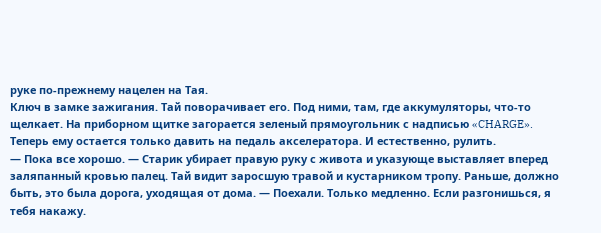руке по-прежнему нацелен на Тая.
Ключ в замке зажигания. Тай поворачивает его. Под ними, там, где аккумуляторы, что-то щелкает. На приборном щитке загорается зеленый прямоугольник с надписью «CHARGE». Теперь ему остается только давить на педаль акселератора. И естественно, рулить.
— Пока все хорошо. — Старик убирает правую руку с живота и указующе выставляет вперед заляпанный кровью палец. Тай видит заросшую травой и кустарником тропу. Раньше, должно быть, это была дорога, уходящая от дома. — Поехали. Только медленно. Если разгонишься, я тебя накажу.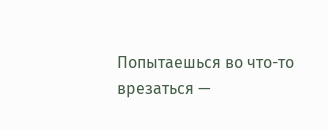Попытаешься во что-то врезаться —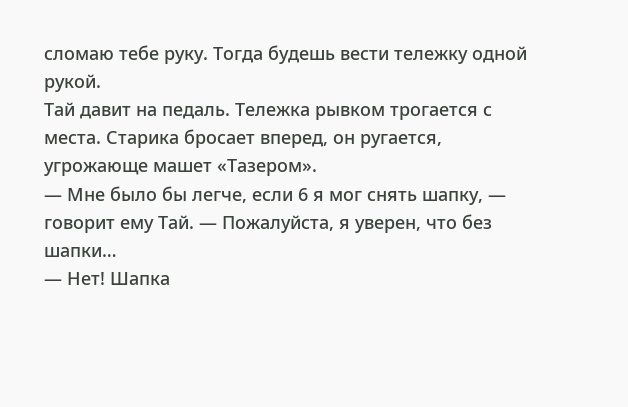сломаю тебе руку. Тогда будешь вести тележку одной рукой.
Тай давит на педаль. Тележка рывком трогается с места. Старика бросает вперед, он ругается, угрожающе машет «Тазером».
— Мне было бы легче, если 6 я мог снять шапку, — говорит ему Тай. — Пожалуйста, я уверен, что без шапки…
— Нет! Шапка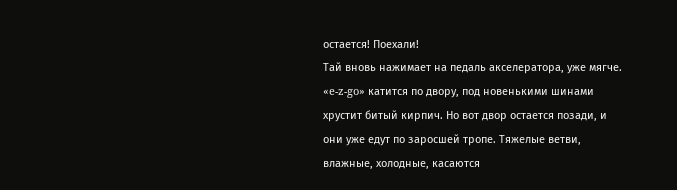остается! Поехали!
Тай вновь нажимает на педаль акселератора, уже мягче.
«e-z-go» катится по двору, под новенькими шинами хрустит битый кирпич. Но вот двор остается позади, и они уже едут по заросшей тропе. Тяжелые ветви, влажные, холодные, касаются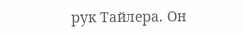рук Тайлера. Он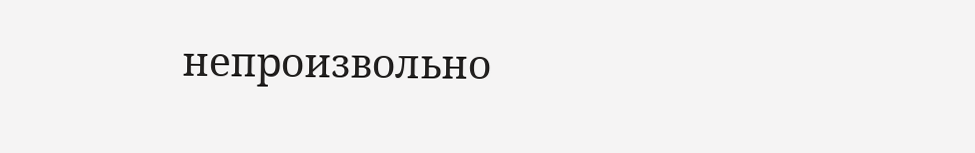непроизвольно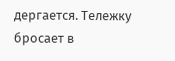дергается. Тележку бросает в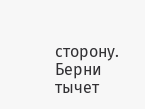сторону. Берни тычет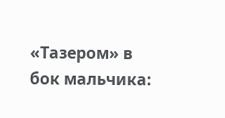«Тазером» в бок мальчика: